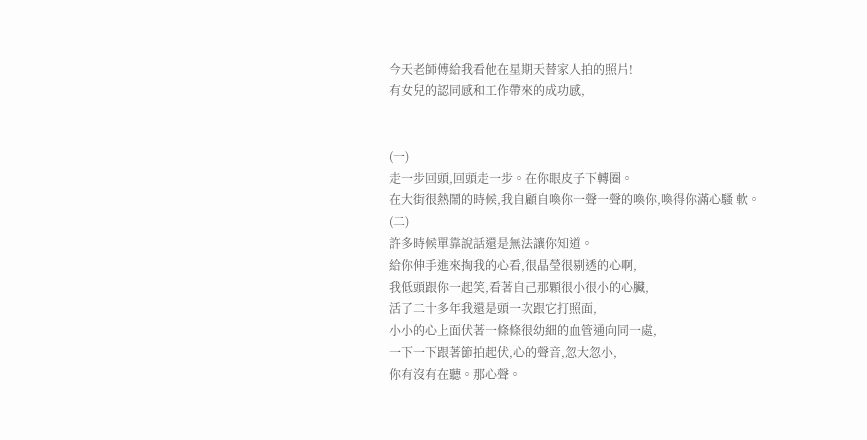今天老師傅給我看他在星期天替家人拍的照片!
有女兒的認同感和工作帶來的成功感,


(一)
走一步回頭,回頭走一步。在你眼皮子下轉圈。
在大街很熱鬧的時候,我自顧自喚你一聲一聲的喚你,喚得你滿心騷 軟。
(二)
許多時候單靠說話還是無法讓你知道。
給你伸手進來掏我的心看,很晶瑩很剔透的心啊,
我低頭跟你一起笑,看著自己那顆很小很小的心臟,
活了二十多年我還是頭一次跟它打照面,
小小的心上面伏著一條條很幼細的血管通向同一處,
一下一下跟著節拍起伏,心的聲音,忽大忽小,
你有沒有在聽。那心聲。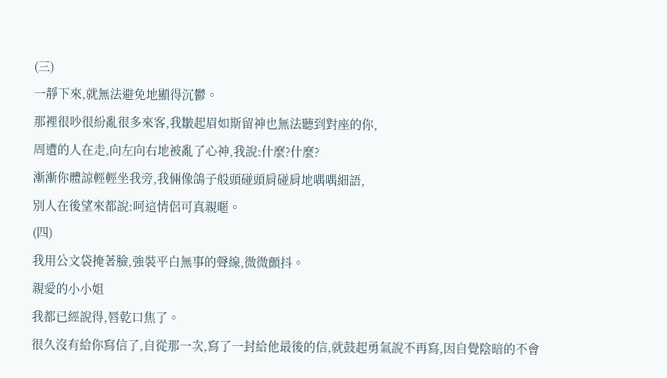(三)
一靜下來,就無法避免地顯得沉鬱。
那裡很吵很紛亂很多來客,我皺起眉如斯留神也無法聽到對座的你,
周遭的人在走,向左向右地被亂了心神,我說:什麼?什麼?
漸漸你體諒輕輕坐我旁,我倆像鴿子般頭碰頭肩碰肩地喁喁細語,
別人在後望來都說:呵這情侶可真親暱。
(四)
我用公文袋掩著臉,強裝平白無事的聲線,微微顫抖。
親愛的小小姐
我都已經說得,唇乾口焦了。
很久沒有給你寫信了,自從那一次,寫了一封給他最後的信,就鼓起勇氣說不再寫,因自覺陰暗的不會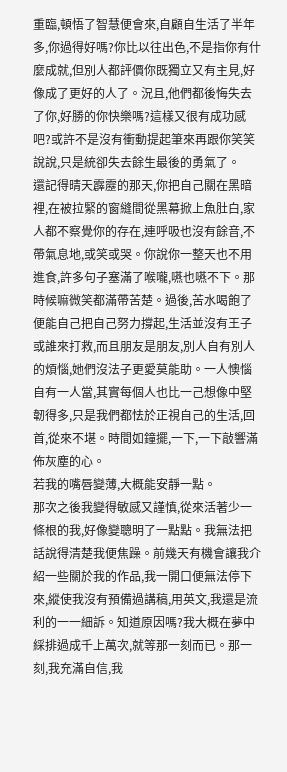重臨,頓悟了智慧便會來,自顧自生活了半年多,你過得好嗎?你比以往出色,不是指你有什麼成就,但別人都評價你既獨立又有主見,好像成了更好的人了。況且,他們都後悔失去了你,好勝的你快樂嗎?這樣又很有成功感吧?或許不是沒有衝動提起筆來再跟你笑笑說說,只是統卻失去餘生最後的勇氣了。
還記得晴天霹靂的那天,你把自己關在黑暗裡,在被拉緊的窗縫間從黑幕掀上魚肚白,家人都不察覺你的存在,連呼吸也沒有餘音,不帶氣息地,或笑或哭。你說你一整天也不用進食,許多句子塞滿了喉嚨,嚥也嚥不下。那時候嘛微笑都滿帶苦楚。過後,苦水喝飽了便能自己把自己努力撐起,生活並沒有王子或誰來打救,而且朋友是朋友,別人自有別人的煩惱,她們沒法子更愛莫能助。一人懊惱自有一人當,其實每個人也比一己想像中堅韌得多,只是我們都怯於正視自己的生活,回首,從來不堪。時間如鐘擺,一下,一下敲響滿佈灰塵的心。
若我的嘴唇變薄,大概能安靜一點。
那次之後我變得敏感又謹慎,從來活著少一條根的我,好像變聰明了一點點。我無法把話說得清楚我便焦躁。前幾天有機會讓我介紹一些關於我的作品,我一開口便無法停下來,縱使我沒有預備過講稿,用英文,我還是流利的一一細訴。知道原因嗎?我大概在夢中綵排過成千上萬次,就等那一刻而已。那一刻,我充滿自信,我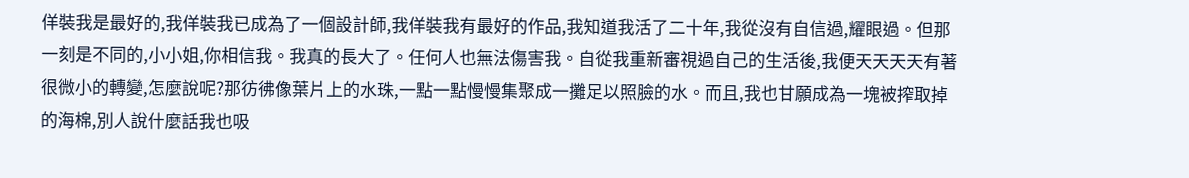佯裝我是最好的,我佯裝我已成為了一個設計師,我佯裝我有最好的作品,我知道我活了二十年,我從沒有自信過,耀眼過。但那一刻是不同的,小小姐,你相信我。我真的長大了。任何人也無法傷害我。自從我重新審視過自己的生活後,我便天天天天有著很微小的轉變,怎麼說呢?那彷彿像葉片上的水珠,一點一點慢慢集聚成一攤足以照臉的水。而且,我也甘願成為一塊被搾取掉的海棉,別人說什麼話我也吸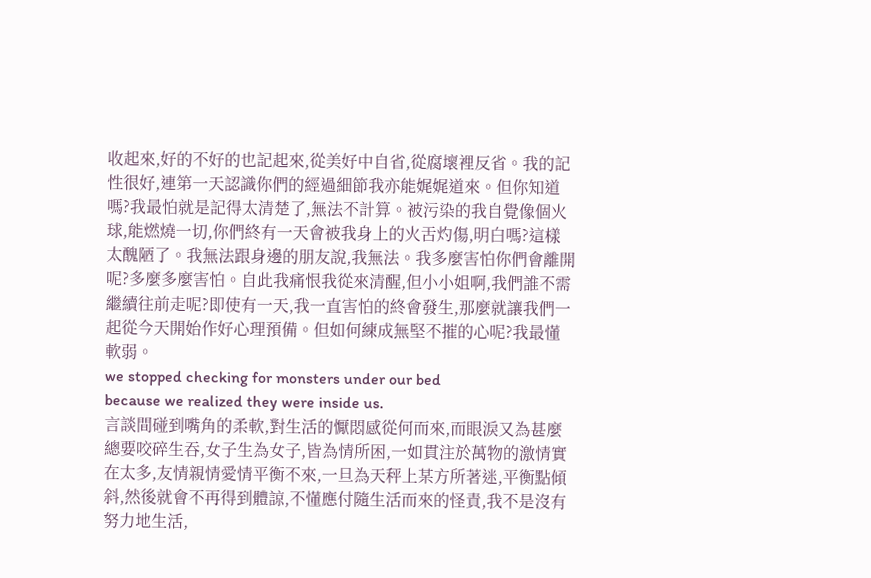收起來,好的不好的也記起來,從美好中自省,從腐壞裡反省。我的記性很好,連第一天認識你們的經過細節我亦能娓娓道來。但你知道嗎?我最怕就是記得太清楚了,無法不計算。被污染的我自覺像個火球,能燃燒一切,你們終有一天會被我身上的火舌灼傷,明白嗎?這樣太醜陋了。我無法跟身邊的朋友說,我無法。我多麼害怕你們會離開呢?多麼多麼害怕。自此我痛恨我從來清醒,但小小姐啊,我們誰不需繼續往前走呢?即使有一天,我一直害怕的終會發生,那麼就讓我們一起從今天開始作好心理預備。但如何練成無堅不摧的心呢?我最懂軟弱。
we stopped checking for monsters under our bed
because we realized they were inside us.
言談間碰到嘴角的柔軟,對生活的懨悶感從何而來,而眼淚又為甚麼總要咬碎生吞,女子生為女子,皆為情所困,一如貫注於萬物的激情實在太多,友情親情愛情平衡不來,一旦為天秤上某方所著迷,平衡點傾斜,然後就會不再得到體諒,不懂應付隨生活而來的怪責,我不是沒有努力地生活,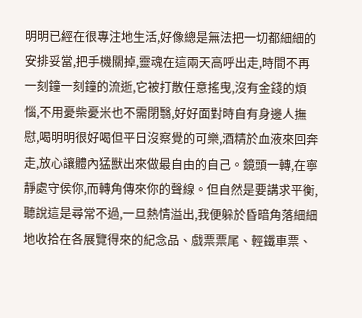明明已經在很專注地生活,好像總是無法把一切都細細的安排妥當,把手機關掉,靈魂在這兩天高呼出走,時間不再一刻鐘一刻鐘的流逝,它被打散任意搖曳,沒有金錢的煩惱,不用憂柴憂米也不需閉翳,好好面對時自有身邊人撫慰,喝明明很好喝但平日沒察覺的可樂,酒精於血液來回奔走,放心讓體內猛獸出來做最自由的自己。鏡頭一轉,在寧靜處守侯你,而轉角傳來你的聲線。但自然是要講求平衡,聽說這是尋常不過,一旦熱情溢出,我便躲於昏暗角落細細地收拾在各展覽得來的紀念品、戲票票尾、輕鐵車票、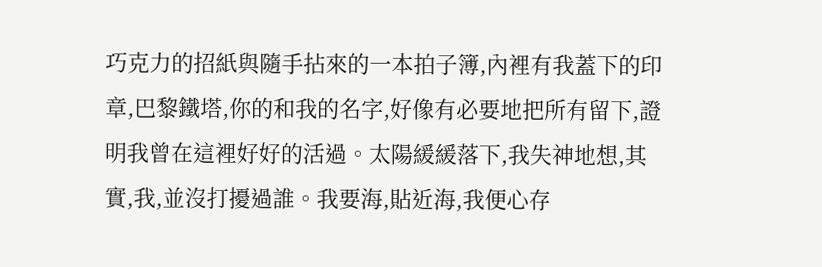巧克力的招紙與隨手拈來的一本拍子簿,內裡有我蓋下的印章,巴黎鐵塔,你的和我的名字,好像有必要地把所有留下,證明我曾在這裡好好的活過。太陽緩緩落下,我失神地想,其實,我,並沒打擾過誰。我要海,貼近海,我便心存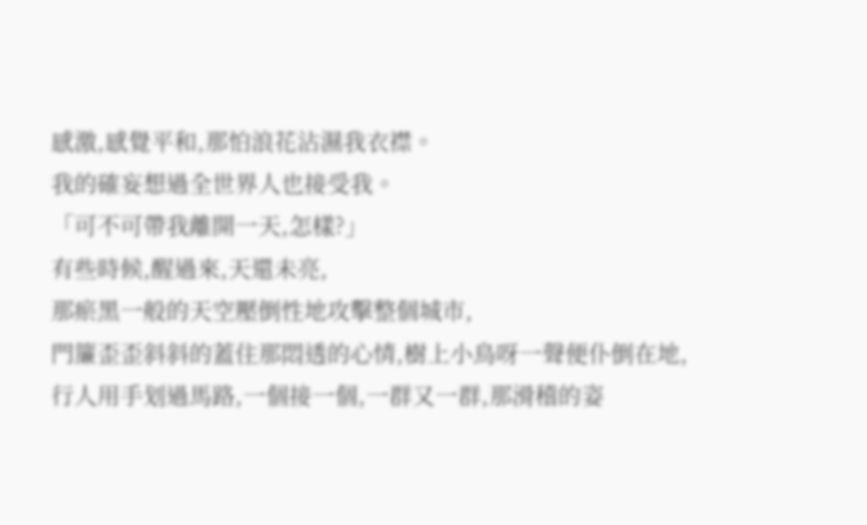感激,感覺平和,那怕浪花沾濕我衣襟。
我的確妄想過全世界人也接受我。
「可不可帶我離開一天,怎樣?」
有些時候,醒過來,天還未亮,
那瘀黑一般的天空壓倒性地攻擊整個城市,
門簾歪歪斜斜的蓋住那悶透的心情,樹上小鳥呀一聲便仆倒在地,
行人用手划過馬路,一個接一個,一群又一群,那滑稽的姿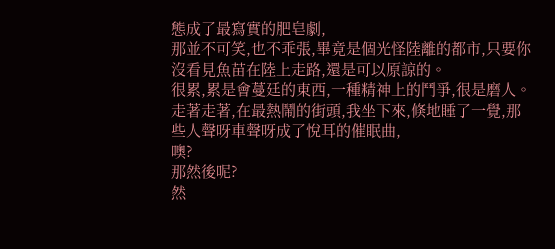態成了最寫實的肥皂劇,
那並不可笑,也不乖張,畢竟是個光怪陸離的都市,只要你沒看見魚苗在陸上走路,還是可以原諒的。
很累,累是會蔓廷的東西,一種精神上的鬥爭,很是磨人。
走著走著,在最熱鬧的街頭,我坐下來,倏地睡了一覺,那些人聲呀車聲呀成了悅耳的催眠曲,
噢?
那然後呢?
然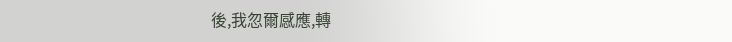後,我忽爾感應,轉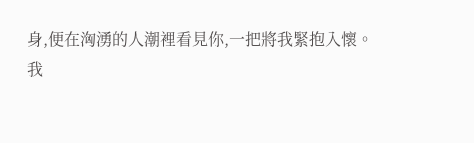身,便在洶湧的人潮裡看見你,一把將我緊抱入懷。
我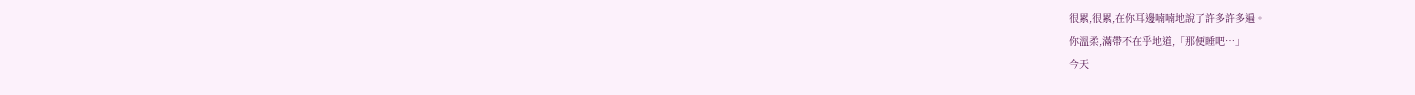很累,很累,在你耳邊喃喃地說了許多許多遍。
你溫柔,滿帶不在乎地道,「那便睡吧…」
今天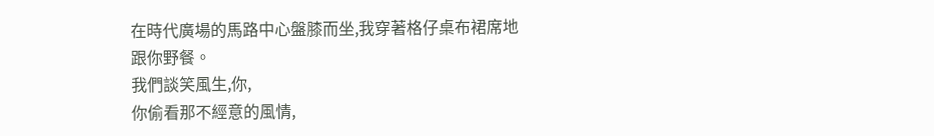在時代廣場的馬路中心盤膝而坐,我穿著格仔桌布裙席地跟你野餐。
我們談笑風生,你,
你偷看那不經意的風情,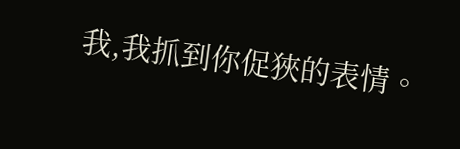我,我抓到你促狹的表情。